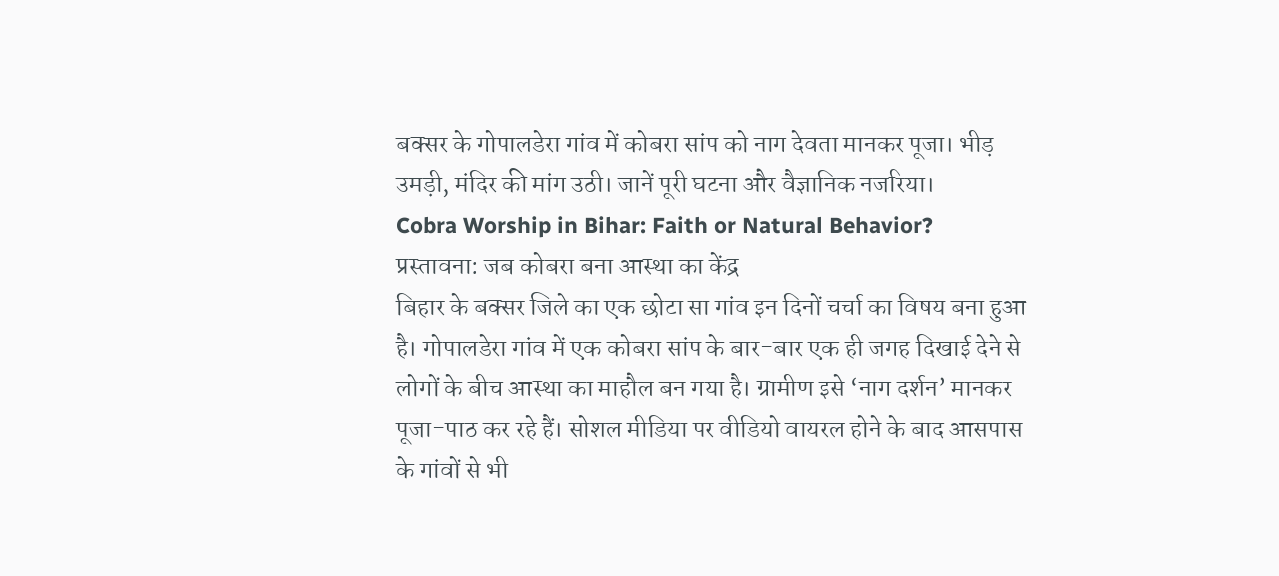बक्सर के गोपालडेरा गांव में कोबरा सांप को नाग देवता मानकर पूजा। भीड़ उमड़ी, मंदिर की मांग उठी। जानें पूरी घटना और वैज्ञानिक नजरिया।
Cobra Worship in Bihar: Faith or Natural Behavior?
प्रस्तावना: जब कोबरा बना आस्था का केंद्र
बिहार के बक्सर जिले का एक छोटा सा गांव इन दिनों चर्चा का विषय बना हुआ है। गोपालडेरा गांव में एक कोबरा सांप के बार-बार एक ही जगह दिखाई देने से लोगों के बीच आस्था का माहौल बन गया है। ग्रामीण इसे ‘नाग दर्शन’ मानकर पूजा-पाठ कर रहे हैं। सोशल मीडिया पर वीडियो वायरल होने के बाद आसपास के गांवों से भी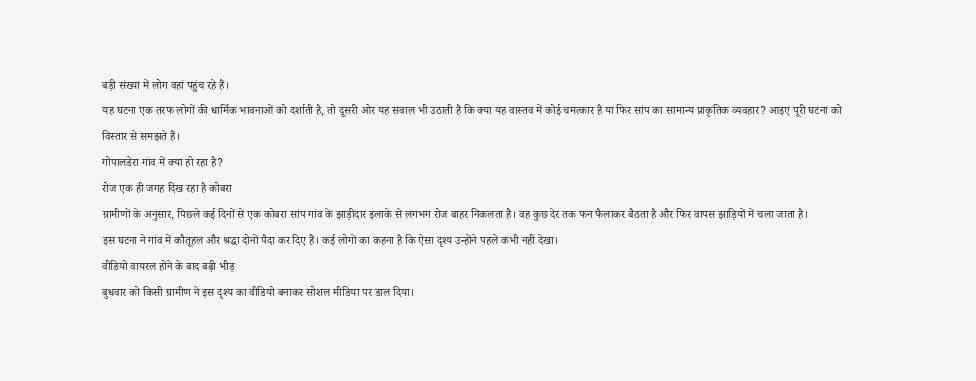बड़ी संख्या में लोग वहां पहुंच रहे हैं।
यह घटना एक तरफ लोगों की धार्मिक भावनाओं को दर्शाती है, तो दूसरी ओर यह सवाल भी उठाती है कि क्या यह वास्तव में कोई चमत्कार है या फिर सांप का सामान्य प्राकृतिक व्यवहार? आइए पूरी घटना को विस्तार से समझते हैं।
गोपालडेरा गांव में क्या हो रहा है?
रोज एक ही जगह दिख रहा है कोबरा
ग्रामीणों के अनुसार, पिछले कई दिनों से एक कोबरा सांप गांव के झाड़ीदार इलाके से लगभग रोज बाहर निकलता है। वह कुछ देर तक फन फैलाकर बैठता है और फिर वापस झाड़ियों में चला जाता है।
इस घटना ने गांव में कौतूहल और श्रद्धा दोनों पैदा कर दिए हैं। कई लोगों का कहना है कि ऐसा दृश्य उन्होंने पहले कभी नहीं देखा।
वीडियो वायरल होने के बाद बढ़ी भीड़
बुधवार को किसी ग्रामीण ने इस दृश्य का वीडियो बनाकर सोशल मीडिया पर डाल दिया।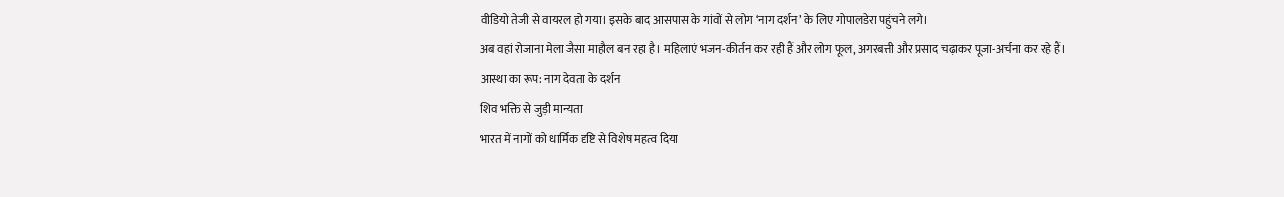वीडियो तेजी से वायरल हो गया। इसके बाद आसपास के गांवों से लोग ‘नाग दर्शन’ के लिए गोपालडेरा पहुंचने लगे।
अब वहां रोजाना मेला जैसा माहौल बन रहा है। महिलाएं भजन-कीर्तन कर रही हैं और लोग फूल, अगरबत्ती और प्रसाद चढ़ाकर पूजा-अर्चना कर रहे हैं।
आस्था का रूप: नाग देवता के दर्शन
शिव भक्ति से जुड़ी मान्यता
भारत में नागों को धार्मिक दृष्टि से विशेष महत्व दिया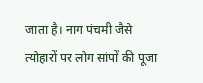जाता है। नाग पंचमी जैसे त्योहारों पर लोग सांपों की पूजा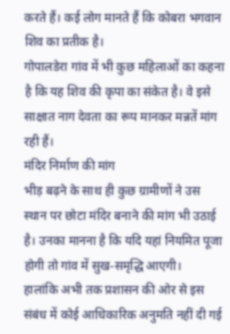करते हैं। कई लोग मानते हैं कि कोबरा भगवान शिव का प्रतीक है।
गोपालडेरा गांव में भी कुछ महिलाओं का कहना है कि यह शिव की कृपा का संकेत है। वे इसे साक्षात नाग देवता का रूप मानकर मन्नतें मांग रही हैं।
मंदिर निर्माण की मांग
भीड़ बढ़ने के साथ ही कुछ ग्रामीणों ने उस स्थान पर छोटा मंदिर बनाने की मांग भी उठाई है। उनका मानना है कि यदि यहां नियमित पूजा होगी तो गांव में सुख-समृद्धि आएगी।
हालांकि अभी तक प्रशासन की ओर से इस संबंध में कोई आधिकारिक अनुमति नहीं दी गई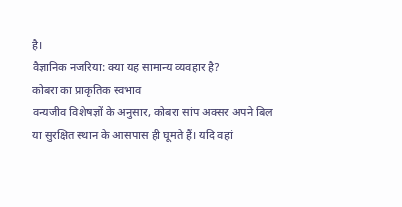है।
वैज्ञानिक नजरिया: क्या यह सामान्य व्यवहार है?
कोबरा का प्राकृतिक स्वभाव
वन्यजीव विशेषज्ञों के अनुसार, कोबरा सांप अक्सर अपने बिल या सुरक्षित स्थान के आसपास ही घूमते हैं। यदि वहां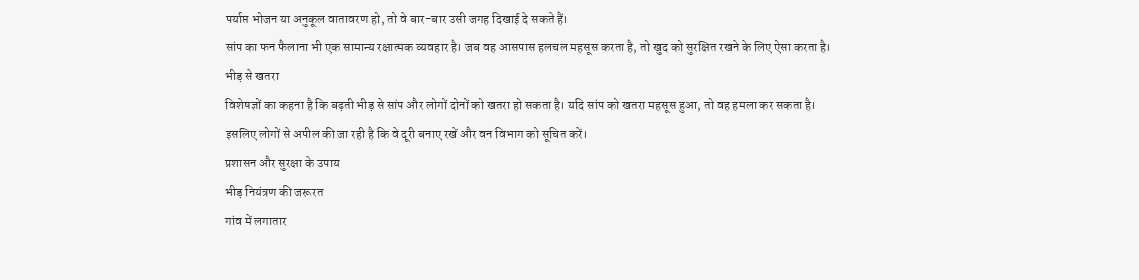पर्याप्त भोजन या अनुकूल वातावरण हो, तो वे बार-बार उसी जगह दिखाई दे सकते हैं।
सांप का फन फैलाना भी एक सामान्य रक्षात्मक व्यवहार है। जब वह आसपास हलचल महसूस करता है, तो खुद को सुरक्षित रखने के लिए ऐसा करता है।
भीड़ से खतरा
विशेषज्ञों का कहना है कि बढ़ती भीड़ से सांप और लोगों दोनों को खतरा हो सकता है। यदि सांप को खतरा महसूस हुआ, तो वह हमला कर सकता है।
इसलिए लोगों से अपील की जा रही है कि वे दूरी बनाए रखें और वन विभाग को सूचित करें।
प्रशासन और सुरक्षा के उपाय
भीड़ नियंत्रण की जरूरत
गांव में लगातार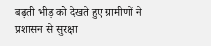बढ़ती भीड़ को देखते हुए ग्रामीणों ने प्रशासन से सुरक्षा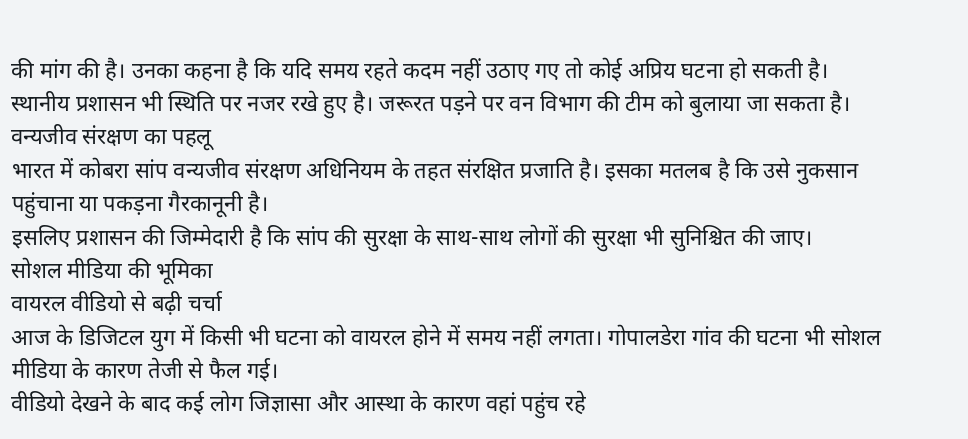की मांग की है। उनका कहना है कि यदि समय रहते कदम नहीं उठाए गए तो कोई अप्रिय घटना हो सकती है।
स्थानीय प्रशासन भी स्थिति पर नजर रखे हुए है। जरूरत पड़ने पर वन विभाग की टीम को बुलाया जा सकता है।
वन्यजीव संरक्षण का पहलू
भारत में कोबरा सांप वन्यजीव संरक्षण अधिनियम के तहत संरक्षित प्रजाति है। इसका मतलब है कि उसे नुकसान पहुंचाना या पकड़ना गैरकानूनी है।
इसलिए प्रशासन की जिम्मेदारी है कि सांप की सुरक्षा के साथ-साथ लोगों की सुरक्षा भी सुनिश्चित की जाए।
सोशल मीडिया की भूमिका
वायरल वीडियो से बढ़ी चर्चा
आज के डिजिटल युग में किसी भी घटना को वायरल होने में समय नहीं लगता। गोपालडेरा गांव की घटना भी सोशल मीडिया के कारण तेजी से फैल गई।
वीडियो देखने के बाद कई लोग जिज्ञासा और आस्था के कारण वहां पहुंच रहे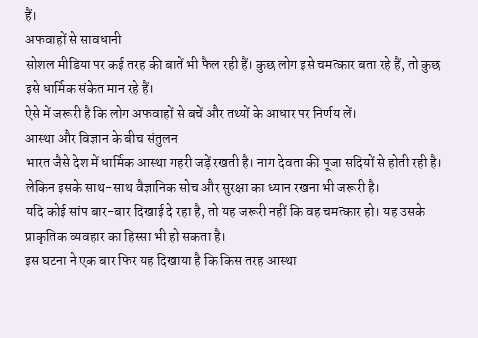हैं।
अफवाहों से सावधानी
सोशल मीडिया पर कई तरह की बातें भी फैल रही हैं। कुछ लोग इसे चमत्कार बता रहे हैं, तो कुछ इसे धार्मिक संकेत मान रहे हैं।
ऐसे में जरूरी है कि लोग अफवाहों से बचें और तथ्यों के आधार पर निर्णय लें।
आस्था और विज्ञान के बीच संतुलन
भारत जैसे देश में धार्मिक आस्था गहरी जड़ें रखती है। नाग देवता की पूजा सदियों से होती रही है। लेकिन इसके साथ-साथ वैज्ञानिक सोच और सुरक्षा का ध्यान रखना भी जरूरी है।
यदि कोई सांप बार-बार दिखाई दे रहा है, तो यह जरूरी नहीं कि वह चमत्कार हो। यह उसके प्राकृतिक व्यवहार का हिस्सा भी हो सकता है।
इस घटना ने एक बार फिर यह दिखाया है कि किस तरह आस्था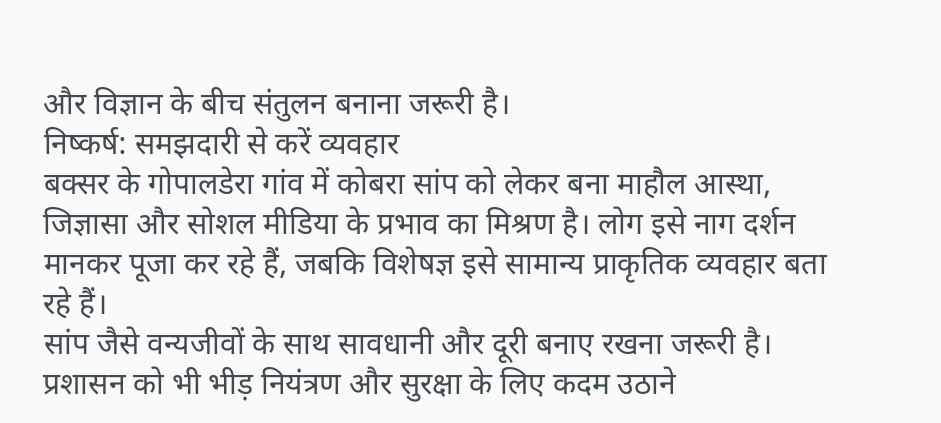और विज्ञान के बीच संतुलन बनाना जरूरी है।
निष्कर्ष: समझदारी से करें व्यवहार
बक्सर के गोपालडेरा गांव में कोबरा सांप को लेकर बना माहौल आस्था, जिज्ञासा और सोशल मीडिया के प्रभाव का मिश्रण है। लोग इसे नाग दर्शन मानकर पूजा कर रहे हैं, जबकि विशेषज्ञ इसे सामान्य प्राकृतिक व्यवहार बता रहे हैं।
सांप जैसे वन्यजीवों के साथ सावधानी और दूरी बनाए रखना जरूरी है। प्रशासन को भी भीड़ नियंत्रण और सुरक्षा के लिए कदम उठाने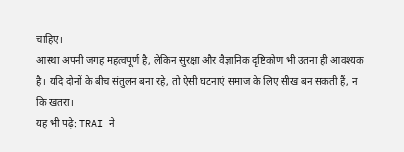चाहिए।
आस्था अपनी जगह महत्वपूर्ण है, लेकिन सुरक्षा और वैज्ञानिक दृष्टिकोण भी उतना ही आवश्यक है। यदि दोनों के बीच संतुलन बना रहे, तो ऐसी घटनाएं समाज के लिए सीख बन सकती हैं, न कि खतरा।
यह भी पढ़े: TRAI ने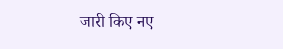जारी किए नए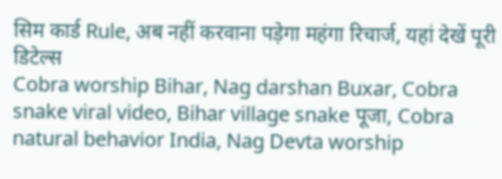सिम कार्ड Rule, अब नहीं करवाना पड़ेगा महंगा रिचार्ज, यहां देखें पूरी डिटेल्स
Cobra worship Bihar, Nag darshan Buxar, Cobra snake viral video, Bihar village snake पूजा, Cobra natural behavior India, Nag Devta worship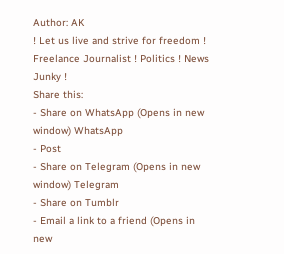Author: AK
! Let us live and strive for freedom ! Freelance Journalist ! Politics ! News Junky !
Share this:
- Share on WhatsApp (Opens in new window) WhatsApp
- Post
- Share on Telegram (Opens in new window) Telegram
- Share on Tumblr
- Email a link to a friend (Opens in new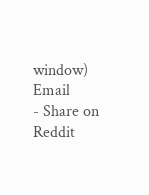window) Email
- Share on Reddit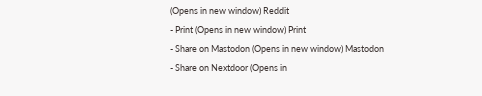(Opens in new window) Reddit
- Print (Opens in new window) Print
- Share on Mastodon (Opens in new window) Mastodon
- Share on Nextdoor (Opens in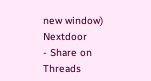new window) Nextdoor
- Share on Threads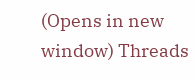(Opens in new window) Threads